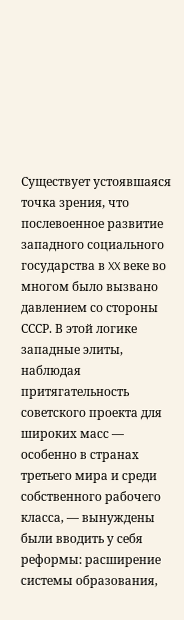Существует устоявшаяся точка зрения, что послевоенное развитие западного социального государства в XX веке во многом было вызвано давлением со стороны СССР. В этой логике западные элиты, наблюдая притягательность советского проекта для широких масс — особенно в странах третьего мира и среди собственного рабочего класса, — вынуждены были вводить у себя реформы: расширение системы образования,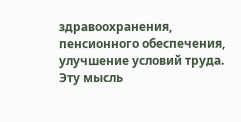здравоохранения, пенсионного обеспечения, улучшение условий труда. Эту мысль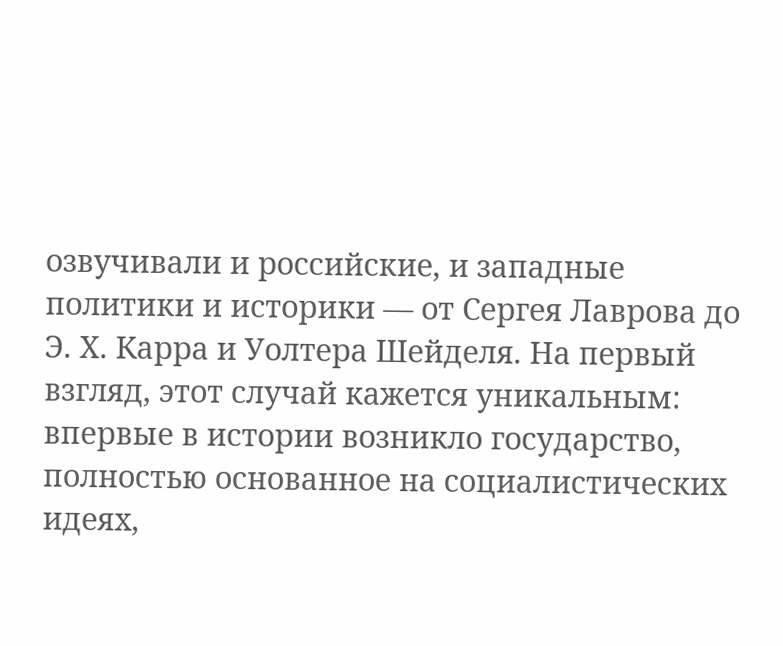озвучивали и российские, и западные политики и историки — от Сергея Лаврова до Э. Х. Карра и Уолтера Шейделя. На первый взгляд, этот случай кажется уникальным: впервые в истории возникло государство, полностью основанное на социалистических идеях,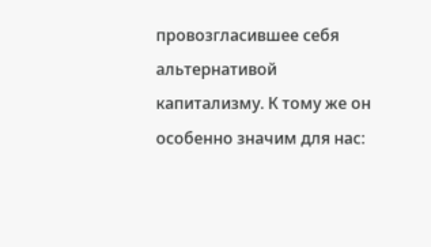провозгласившее себя альтернативой капитализму. К тому же он особенно значим для нас: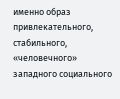именно образ привлекательного, стабильного, «человечного» западного социального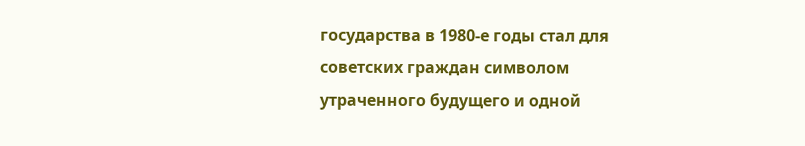государства в 1980-е годы стал для советских граждан символом утраченного будущего и одной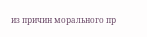из причин морального пр